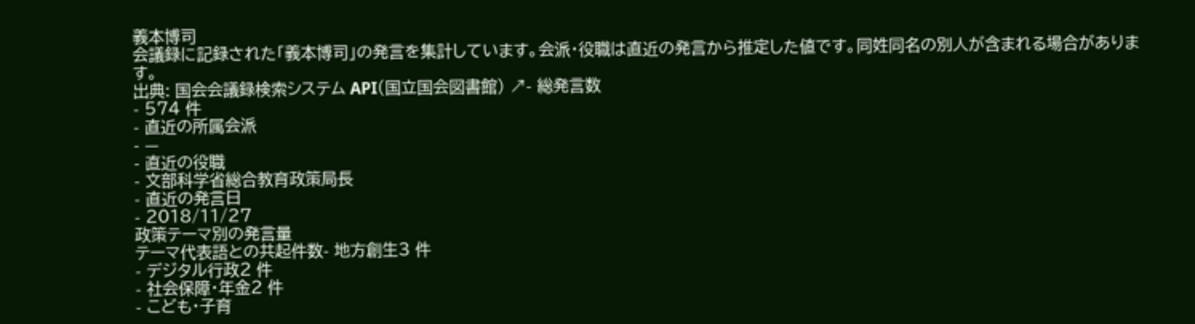義本博司
会議録に記録された「義本博司」の発言を集計しています。会派・役職は直近の発言から推定した値です。同姓同名の別人が含まれる場合があります。
出典: 国会会議録検索システム API(国立国会図書館) ↗- 総発言数
- 574 件
- 直近の所属会派
- —
- 直近の役職
- 文部科学省総合教育政策局長
- 直近の発言日
- 2018/11/27
政策テーマ別の発言量
テーマ代表語との共起件数- 地方創生3 件
- デジタル行政2 件
- 社会保障・年金2 件
- こども・子育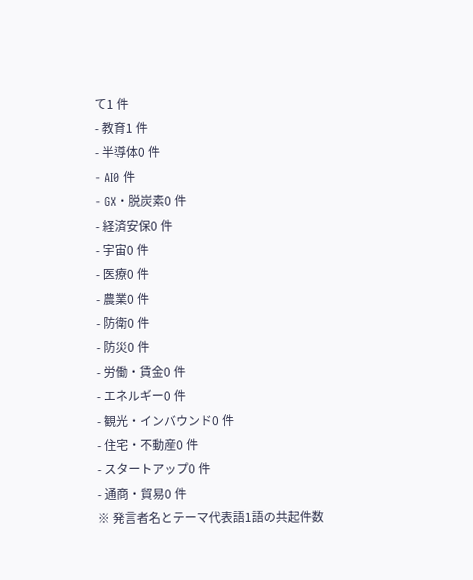て1 件
- 教育1 件
- 半導体0 件
- AI0 件
- GX・脱炭素0 件
- 経済安保0 件
- 宇宙0 件
- 医療0 件
- 農業0 件
- 防衛0 件
- 防災0 件
- 労働・賃金0 件
- エネルギー0 件
- 観光・インバウンド0 件
- 住宅・不動産0 件
- スタートアップ0 件
- 通商・貿易0 件
※ 発言者名とテーマ代表語1語の共起件数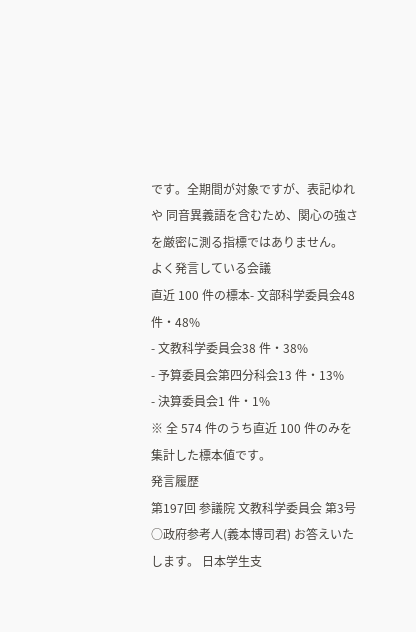です。全期間が対象ですが、表記ゆれや 同音異義語を含むため、関心の強さを厳密に測る指標ではありません。
よく発言している会議
直近 100 件の標本- 文部科学委員会48 件・48%
- 文教科学委員会38 件・38%
- 予算委員会第四分科会13 件・13%
- 決算委員会1 件・1%
※ 全 574 件のうち直近 100 件のみを集計した標本値です。
発言履歴
第197回 参議院 文教科学委員会 第3号
○政府参考人(義本博司君) お答えいたします。 日本学生支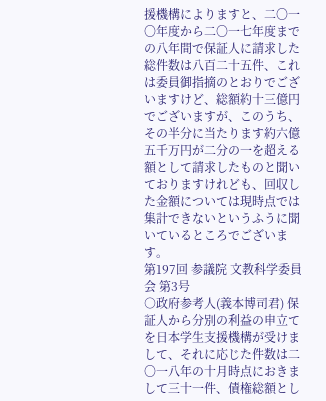援機構によりますと、二〇一〇年度から二〇一七年度までの八年間で保証人に請求した総件数は八百二十五件、これは委員御指摘のとおりでございますけど、総額約十三億円でございますが、このうち、その半分に当たります約六億五千万円が二分の一を超える額として請求したものと聞いておりますけれども、回収した金額については現時点では集計できないというふうに聞いているところでございます。
第197回 参議院 文教科学委員会 第3号
○政府参考人(義本博司君) 保証人から分別の利益の申立てを日本学生支援機構が受けまして、それに応じた件数は二〇一八年の十月時点におきまして三十一件、債権総額とし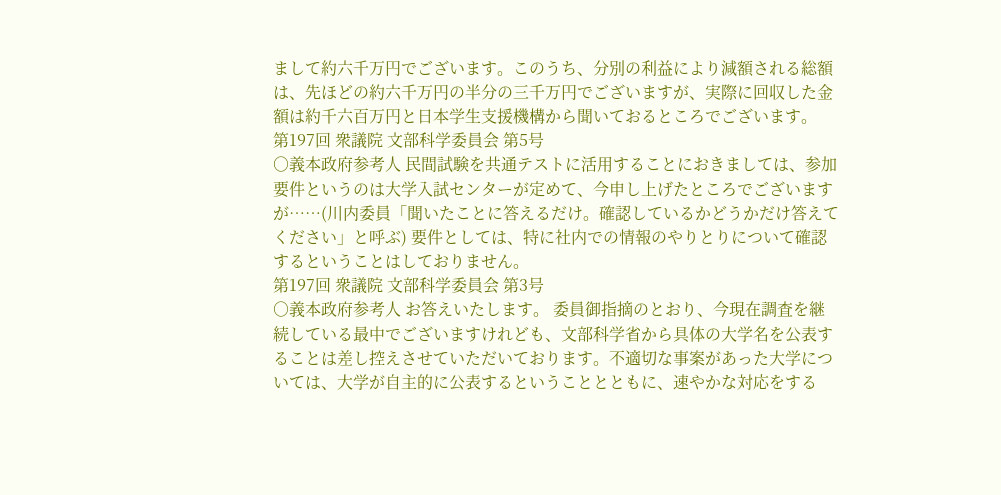まして約六千万円でございます。このうち、分別の利益により減額される総額は、先ほどの約六千万円の半分の三千万円でございますが、実際に回収した金額は約千六百万円と日本学生支援機構から聞いておるところでございます。
第197回 衆議院 文部科学委員会 第5号
○義本政府参考人 民間試験を共通テストに活用することにおきましては、参加要件というのは大学入試センターが定めて、今申し上げたところでございますが……(川内委員「聞いたことに答えるだけ。確認しているかどうかだけ答えてください」と呼ぶ) 要件としては、特に社内での情報のやりとりについて確認するということはしておりません。
第197回 衆議院 文部科学委員会 第3号
○義本政府参考人 お答えいたします。 委員御指摘のとおり、今現在調査を継続している最中でございますけれども、文部科学省から具体の大学名を公表することは差し控えさせていただいております。不適切な事案があった大学については、大学が自主的に公表するということとともに、速やかな対応をする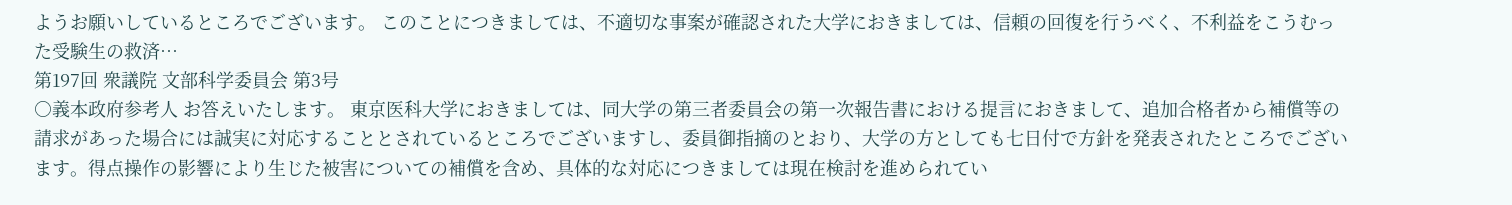ようお願いしているところでございます。 このことにつきましては、不適切な事案が確認された大学におきましては、信頼の回復を行うべく、不利益をこうむった受験生の救済…
第197回 衆議院 文部科学委員会 第3号
○義本政府参考人 お答えいたします。 東京医科大学におきましては、同大学の第三者委員会の第一次報告書における提言におきまして、追加合格者から補償等の請求があった場合には誠実に対応することとされているところでございますし、委員御指摘のとおり、大学の方としても七日付で方針を発表されたところでございます。得点操作の影響により生じた被害についての補償を含め、具体的な対応につきましては現在検討を進められてい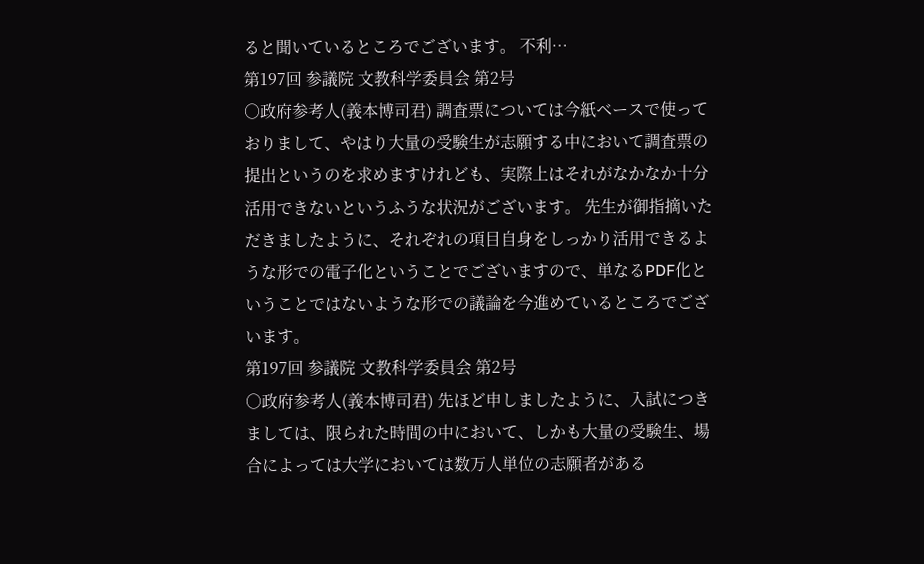ると聞いているところでございます。 不利…
第197回 参議院 文教科学委員会 第2号
○政府参考人(義本博司君) 調査票については今紙ベースで使っておりまして、やはり大量の受験生が志願する中において調査票の提出というのを求めますけれども、実際上はそれがなかなか十分活用できないというふうな状況がございます。 先生が御指摘いただきましたように、それぞれの項目自身をしっかり活用できるような形での電子化ということでございますので、単なるPDF化ということではないような形での議論を今進めているところでございます。
第197回 参議院 文教科学委員会 第2号
○政府参考人(義本博司君) 先ほど申しましたように、入試につきましては、限られた時間の中において、しかも大量の受験生、場合によっては大学においては数万人単位の志願者がある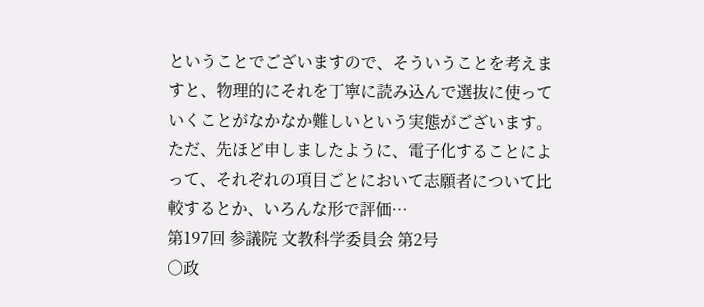ということでございますので、そういうことを考えますと、物理的にそれを丁寧に読み込んで選抜に使っていくことがなかなか難しいという実態がございます。 ただ、先ほど申しましたように、電子化することによって、それぞれの項目ごとにおいて志願者について比較するとか、いろんな形で評価…
第197回 参議院 文教科学委員会 第2号
○政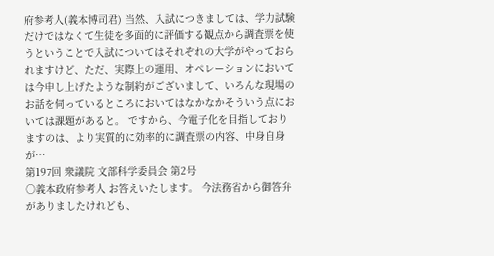府参考人(義本博司君) 当然、入試につきましては、学力試験だけではなくて生徒を多面的に評価する観点から調査票を使うということで入試についてはそれぞれの大学がやっておられますけど、ただ、実際上の運用、オペレーションにおいては今申し上げたような制約がございまして、いろんな現場のお話を伺っているところにおいてはなかなかそういう点においては課題があると。 ですから、今電子化を目指しておりますのは、より実質的に効率的に調査票の内容、中身自身が…
第197回 衆議院 文部科学委員会 第2号
○義本政府参考人 お答えいたします。 今法務省から御答弁がありましたけれども、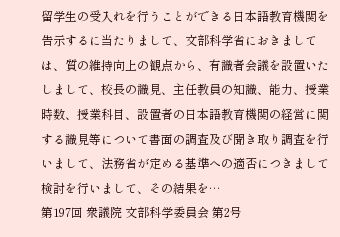留学生の受入れを行うことができる日本語教育機関を告示するに当たりまして、文部科学省におきましては、質の維持向上の観点から、有識者会議を設置いたしまして、校長の識見、主任教員の知識、能力、授業時数、授業科目、設置者の日本語教育機関の経営に関する識見等について書面の調査及び聞き取り調査を行いまして、法務省が定める基準への適否につきまして検討を行いまして、その結果を…
第197回 衆議院 文部科学委員会 第2号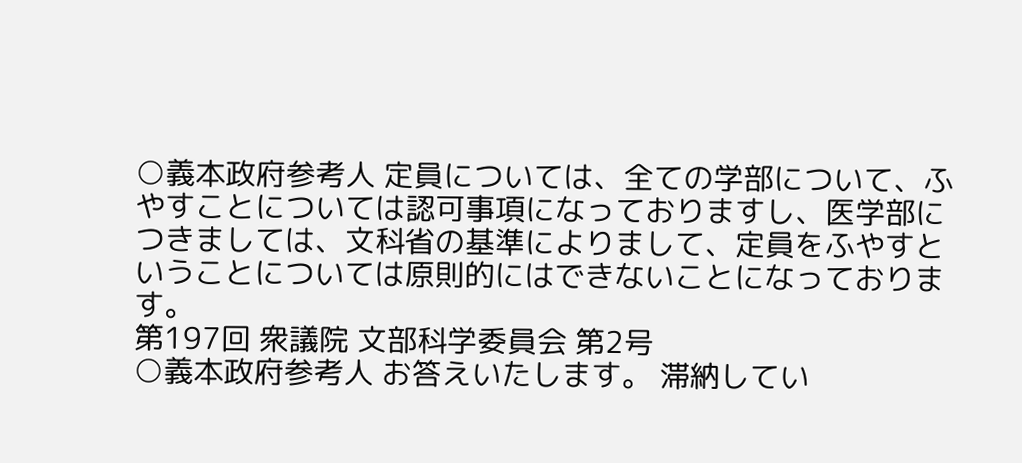○義本政府参考人 定員については、全ての学部について、ふやすことについては認可事項になっておりますし、医学部につきましては、文科省の基準によりまして、定員をふやすということについては原則的にはできないことになっております。
第197回 衆議院 文部科学委員会 第2号
○義本政府参考人 お答えいたします。 滞納してい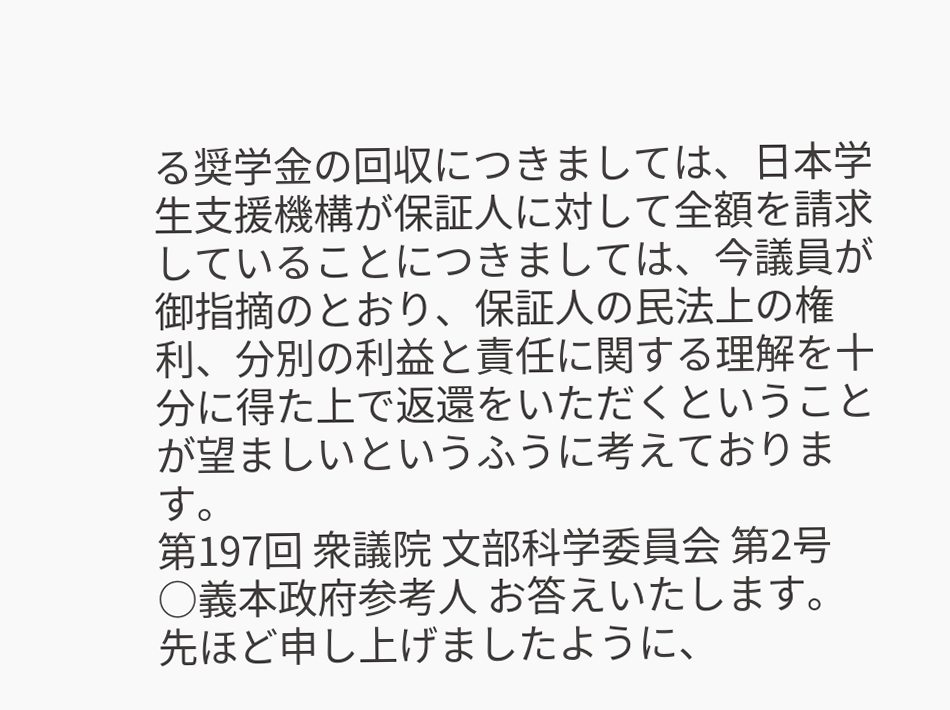る奨学金の回収につきましては、日本学生支援機構が保証人に対して全額を請求していることにつきましては、今議員が御指摘のとおり、保証人の民法上の権利、分別の利益と責任に関する理解を十分に得た上で返還をいただくということが望ましいというふうに考えております。
第197回 衆議院 文部科学委員会 第2号
○義本政府参考人 お答えいたします。 先ほど申し上げましたように、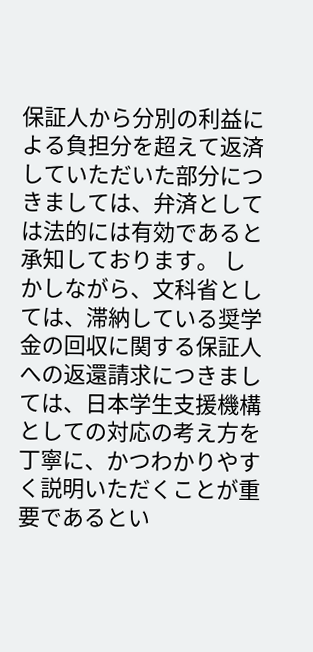保証人から分別の利益による負担分を超えて返済していただいた部分につきましては、弁済としては法的には有効であると承知しております。 しかしながら、文科省としては、滞納している奨学金の回収に関する保証人への返還請求につきましては、日本学生支援機構としての対応の考え方を丁寧に、かつわかりやすく説明いただくことが重要であるとい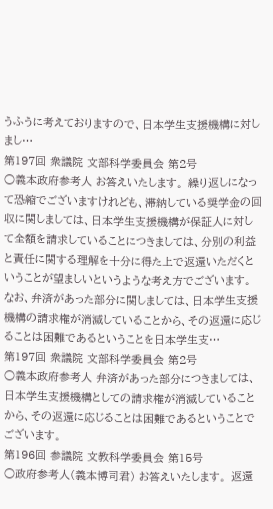うふうに考えておりますので、日本学生支援機構に対しまし…
第197回 衆議院 文部科学委員会 第2号
○義本政府参考人 お答えいたします。 繰り返しになって恐縮でございますけれども、滞納している奨学金の回収に関しましては、日本学生支援機構が保証人に対して全額を請求していることにつきましては、分別の利益と責任に関する理解を十分に得た上で返還いただくということが望ましいというような考え方でございます。 なお、弁済があった部分に関しましては、日本学生支援機構の請求権が消滅していることから、その返還に応じることは困難であるということを日本学生支…
第197回 衆議院 文部科学委員会 第2号
○義本政府参考人 弁済があった部分につきましては、日本学生支援機構としての請求権が消滅していることから、その返還に応じることは困難であるということでございます。
第196回 参議院 文教科学委員会 第15号
○政府参考人(義本博司君) お答えいたします。 返還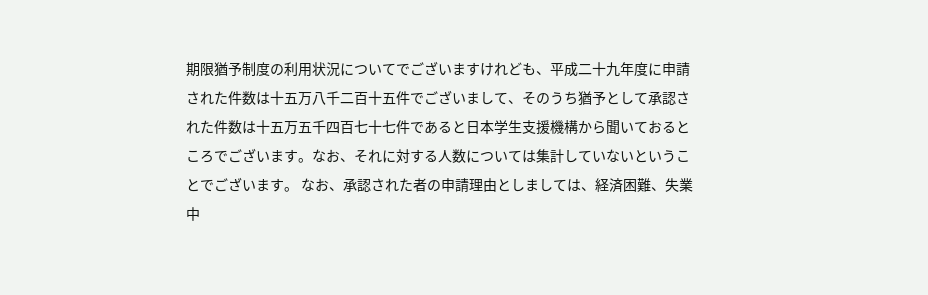期限猶予制度の利用状況についてでございますけれども、平成二十九年度に申請された件数は十五万八千二百十五件でございまして、そのうち猶予として承認された件数は十五万五千四百七十七件であると日本学生支援機構から聞いておるところでございます。なお、それに対する人数については集計していないということでございます。 なお、承認された者の申請理由としましては、経済困難、失業中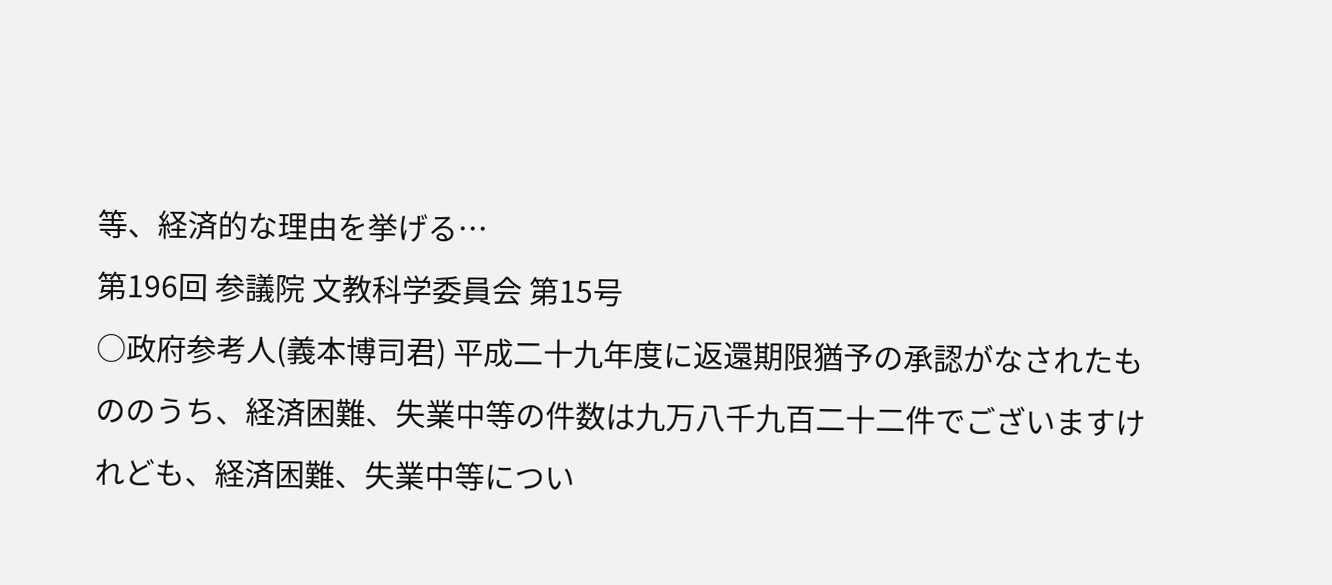等、経済的な理由を挙げる…
第196回 参議院 文教科学委員会 第15号
○政府参考人(義本博司君) 平成二十九年度に返還期限猶予の承認がなされたもののうち、経済困難、失業中等の件数は九万八千九百二十二件でございますけれども、経済困難、失業中等につい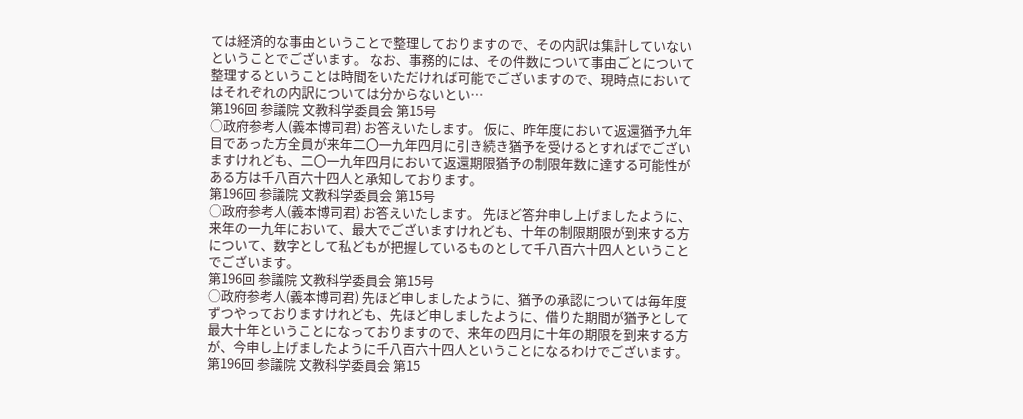ては経済的な事由ということで整理しておりますので、その内訳は集計していないということでございます。 なお、事務的には、その件数について事由ごとについて整理するということは時間をいただければ可能でございますので、現時点においてはそれぞれの内訳については分からないとい…
第196回 参議院 文教科学委員会 第15号
○政府参考人(義本博司君) お答えいたします。 仮に、昨年度において返還猶予九年目であった方全員が来年二〇一九年四月に引き続き猶予を受けるとすればでございますけれども、二〇一九年四月において返還期限猶予の制限年数に達する可能性がある方は千八百六十四人と承知しております。
第196回 参議院 文教科学委員会 第15号
○政府参考人(義本博司君) お答えいたします。 先ほど答弁申し上げましたように、来年の一九年において、最大でございますけれども、十年の制限期限が到来する方について、数字として私どもが把握しているものとして千八百六十四人ということでございます。
第196回 参議院 文教科学委員会 第15号
○政府参考人(義本博司君) 先ほど申しましたように、猶予の承認については毎年度ずつやっておりますけれども、先ほど申しましたように、借りた期間が猶予として最大十年ということになっておりますので、来年の四月に十年の期限を到来する方が、今申し上げましたように千八百六十四人ということになるわけでございます。
第196回 参議院 文教科学委員会 第15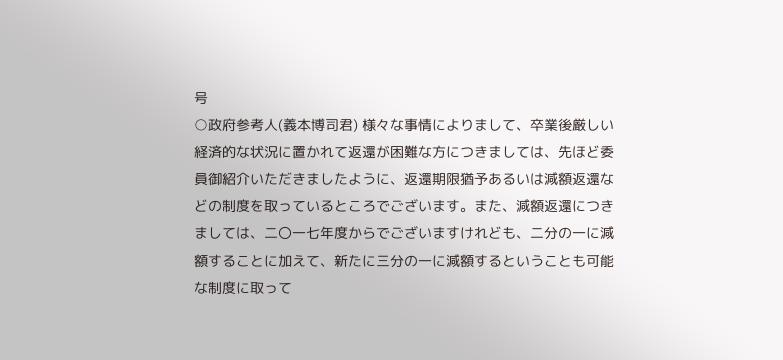号
○政府参考人(義本博司君) 様々な事情によりまして、卒業後厳しい経済的な状況に置かれて返還が困難な方につきましては、先ほど委員御紹介いただきましたように、返還期限猶予あるいは減額返還などの制度を取っているところでございます。また、減額返還につきましては、二〇一七年度からでございますけれども、二分の一に減額することに加えて、新たに三分の一に減額するということも可能な制度に取って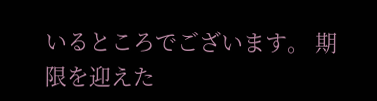いるところでございます。 期限を迎えた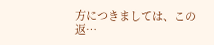方につきましては、この返…